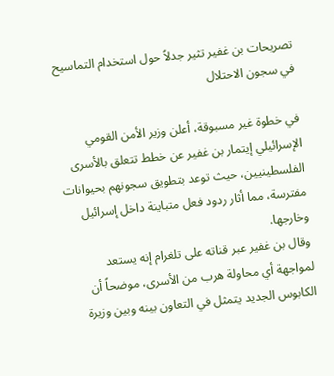تصريحات بن غفير تثير جدلاً حول استخدام التماسيح في سجون الاحتلال

في خطوة غير مسبوقة، أعلن وزير الأمن القومي الإسرائيلي إيتمار بن غفير عن خطط تتعلق بالأسرى الفلسطينيين، حيث توعد بتطويق سجونهم بحيوانات مفترسة، مما أثار ردود فعل متباينة داخل إسرائيل وخارجها.
وقال بن غفير عبر قناته على تلغرام إنه يستعد لمواجهة أي محاولة هرب من الأسرى، موضحاً أن الكابوس الجديد يتمثل في التعاون بينه وبين وزيرة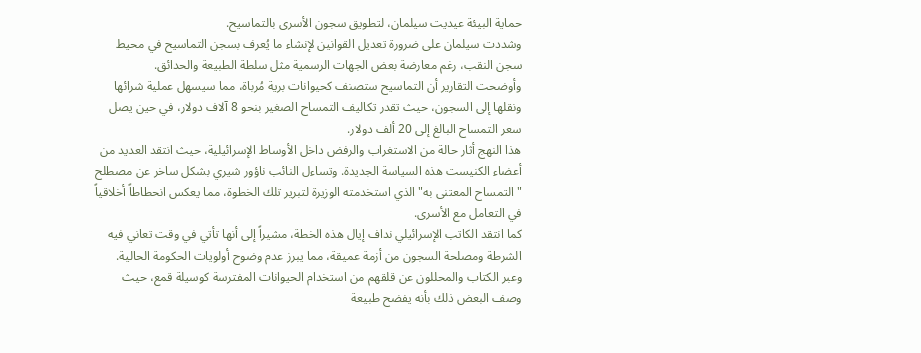حماية البيئة عيديت سيلمان، لتطويق سجون الأسرى بالتماسيح.
وشددت سيلمان على ضرورة تعديل القوانين لإنشاء ما يُعرف بسجن التماسيح في محيط سجن النقب، رغم معارضة بعض الجهات الرسمية مثل سلطة الطبيعة والحدائق.
وأوضحت التقارير أن التماسيح ستصنف كحيوانات برية مُرباة، مما سيسهل عملية شرائها ونقلها إلى السجون، حيث تقدر تكاليف التمساح الصغير بنحو 8 آلاف دولار، في حين يصل سعر التمساح البالغ إلى 20 ألف دولار.
هذا النهج أثار حالة من الاستغراب والرفض داخل الأوساط الإسرائيلية، حيث انتقد العديد من أعضاء الكنيست هذه السياسة الجديدة. وتساءل النائب ناؤور شيري بشكل ساخر عن مصطلح "التمساح المعتنى به" الذي استخدمته الوزيرة لتبرير تلك الخطوة، مما يعكس انحطاطاً أخلاقياً في التعامل مع الأسرى.
كما انتقد الكاتب الإسرائيلي نداف إيال هذه الخطة، مشيراً إلى أنها تأتي في وقت تعاني فيه الشرطة ومصلحة السجون من أزمة عميقة، مما يبرز عدم وضوح أولويات الحكومة الحالية.
وعبر الكتاب والمحللون عن قلقهم من استخدام الحيوانات المفترسة كوسيلة قمع، حيث وصف البعض ذلك بأنه يفضح طبيعة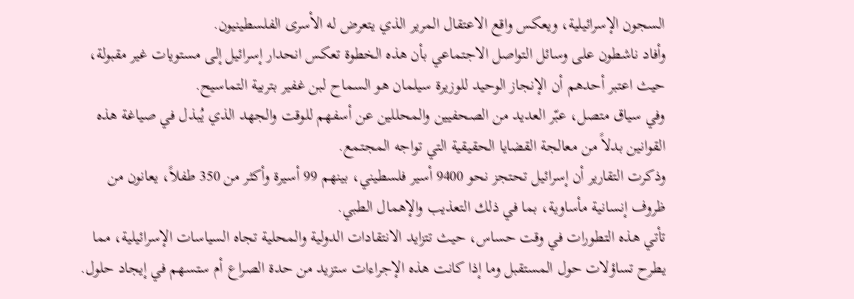السجون الإسرائيلية، ويعكس واقع الاعتقال المرير الذي يتعرض له الأسرى الفلسطينيون.
وأفاد ناشطون على وسائل التواصل الاجتماعي بأن هذه الخطوة تعكس انحدار إسرائيل إلى مستويات غير مقبولة، حيث اعتبر أحدهم أن الإنجاز الوحيد للوزيرة سيلمان هو السماح لبن غفير بتربية التماسيح.
وفي سياق متصل، عبّر العديد من الصحفيين والمحللين عن أسفهم للوقت والجهد الذي يُبذل في صياغة هذه القوانين بدلاً من معالجة القضايا الحقيقية التي تواجه المجتمع.
وذكرت التقارير أن إسرائيل تحتجز نحو 9400 أسير فلسطيني، بينهم 99 أسيرة وأكثر من 350 طفلاً، يعانون من ظروف إنسانية مأساوية، بما في ذلك التعذيب والإهمال الطبي.
تأتي هذه التطورات في وقت حساس، حيث تتزايد الانتقادات الدولية والمحلية تجاه السياسات الإسرائيلية، مما يطرح تساؤلات حول المستقبل وما إذا كانت هذه الإجراءات ستزيد من حدة الصراع أم ستسهم في إيجاد حلول.